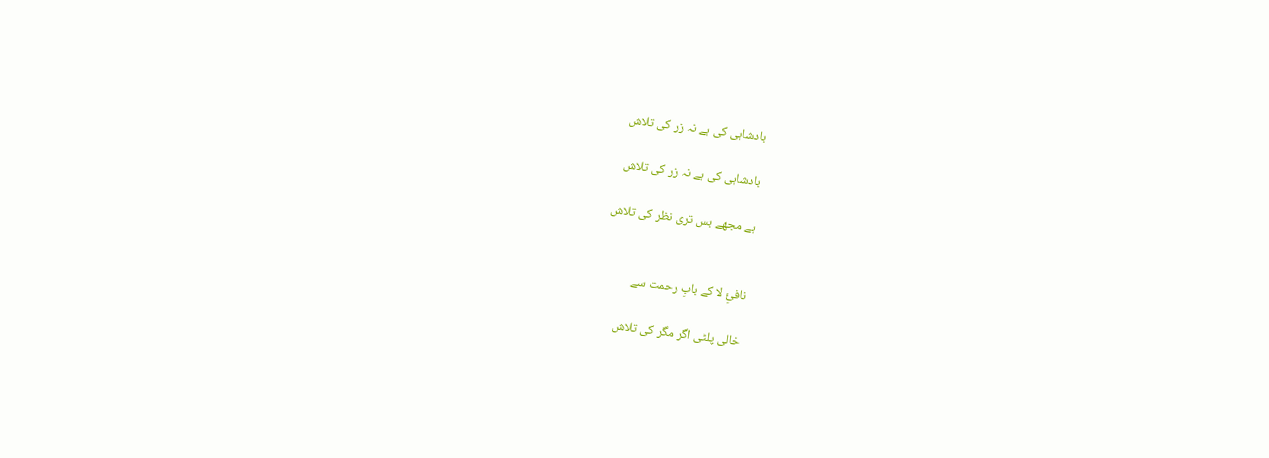بادشاہی کی ہے نہ زر کی تلاش

بادشاہی کی ہے نہ زر کی تلاش

ہے مجھے بس تری نظر کی تلاش


نافیِٔ لا کے بابِ رحمت سے

خالی پلٹی اگر مگر کی تلاش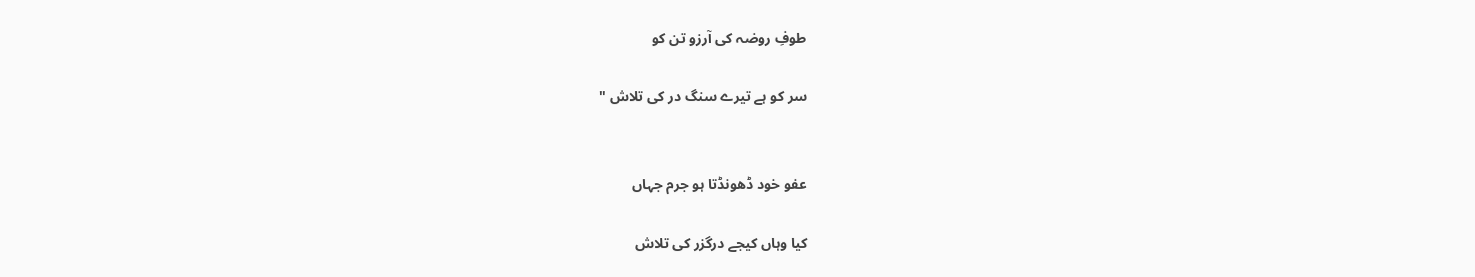طوفِ روضہ کی آرزو تن کو

سر کو ہے تیرے سنگ در کی تلاش "


عفو خود ڈھونڈتا ہو جرم جہاں

کیا وہاں کیجے درگزر کی تلاش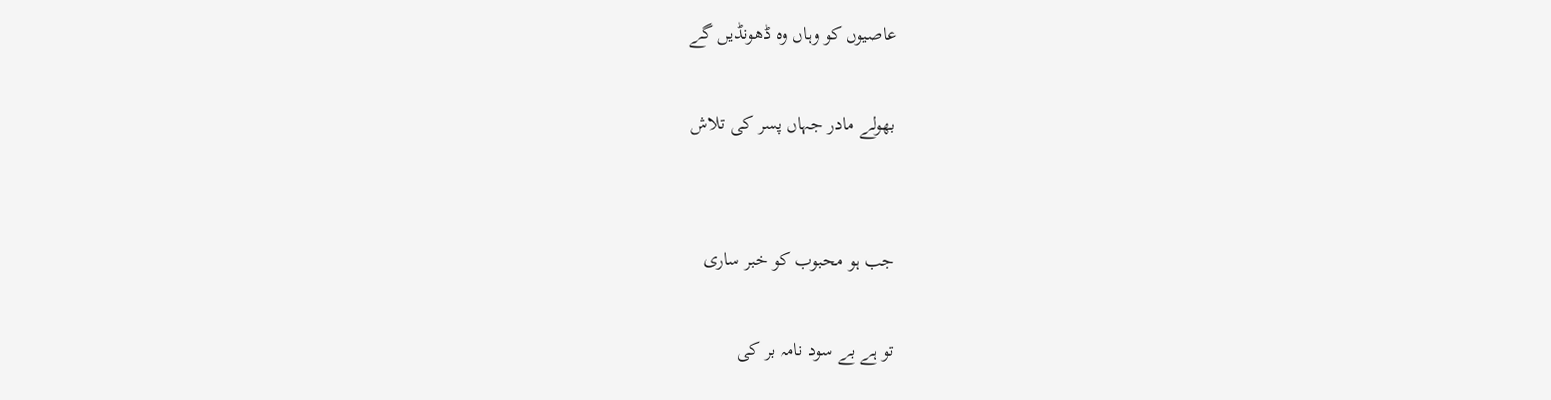عاصیوں کو وہاں وہ ڈھونڈیں گے

بھولے مادر جہاں پسر کی تلاش


جب ہو محبوب کو خبر ساری

تو ہے بے سود نامہ بر کی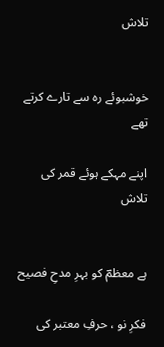تلاش


خوشبوئے رہ سے تارے کرتے تھے

اپنے مہکے ہوئے قمر کی تلاش


ہے معظمؔ کو بہرِ مدحِ فصیح

فکرِ نو ، حرفِ معتبر کی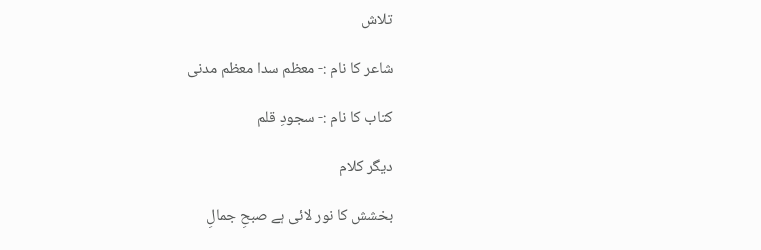تلاش

شاعر کا نام :- معظم سدا معظم مدنی

کتاب کا نام :- سجودِ قلم

دیگر کلام

بخشش کا نور لائی ہے صبحِ جمالِ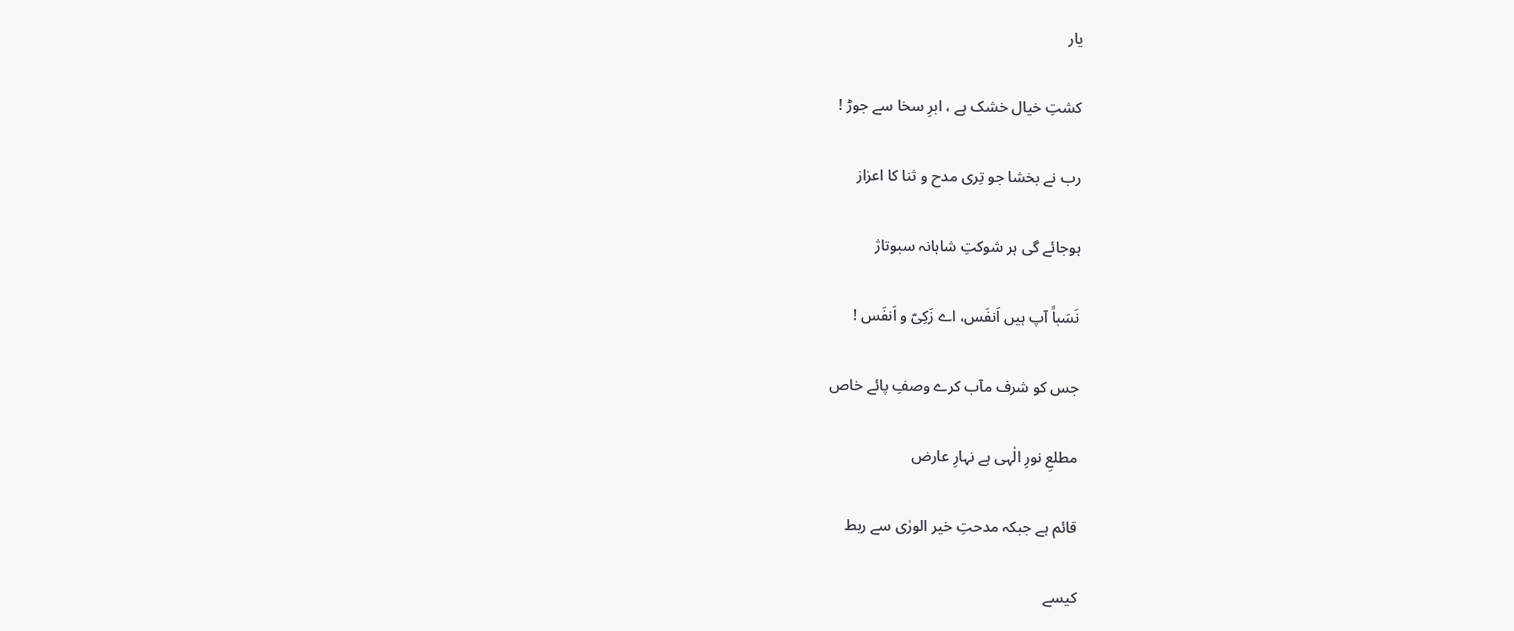یار

کشتِ خیال خشک ہے ، ابرِ سخا سے جوڑ !

رب نے بخشا جو تِری مدح و ثنا کا اعزاز

ہوجائے گی ہر شوکتِ شاہانہ سبوتاژ

نَسَباً آپ ہیں اَنفَس، اے زَکِیّ و اَنفَس !

جس کو شرف مآب کرے وصفِ پائے خاص

مطلعِ نورِ الٰہی ہے نہارِ عارض

قائم ہے جبکہ مدحتِ خیر الورٰی سے ربط

کیسے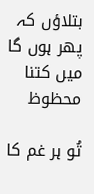بتلاؤں کہ پھر ہوں گا میں کتنا محظوظ

تُو ہر غم کا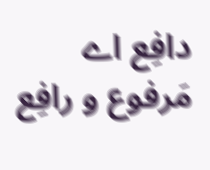دافِع اے مَرفوع و رافِع